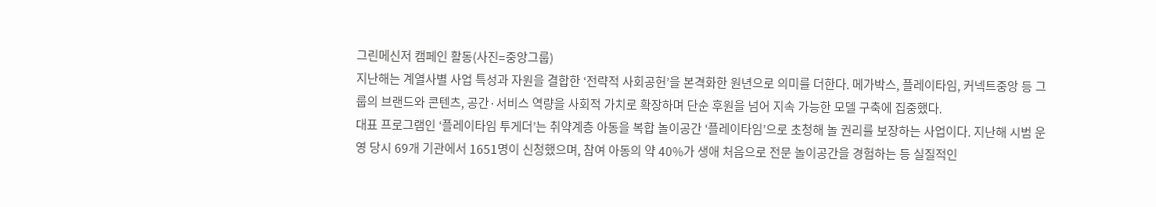그린메신저 캠페인 활동(사진=중앙그룹)
지난해는 계열사별 사업 특성과 자원을 결합한 ‘전략적 사회공헌’을 본격화한 원년으로 의미를 더한다. 메가박스, 플레이타임, 커넥트중앙 등 그룹의 브랜드와 콘텐츠, 공간·서비스 역량을 사회적 가치로 확장하며 단순 후원을 넘어 지속 가능한 모델 구축에 집중했다.
대표 프로그램인 ‘플레이타임 투게더’는 취약계층 아동을 복합 놀이공간 ‘플레이타임’으로 초청해 놀 권리를 보장하는 사업이다. 지난해 시범 운영 당시 69개 기관에서 1651명이 신청했으며, 참여 아동의 약 40%가 생애 처음으로 전문 놀이공간을 경험하는 등 실질적인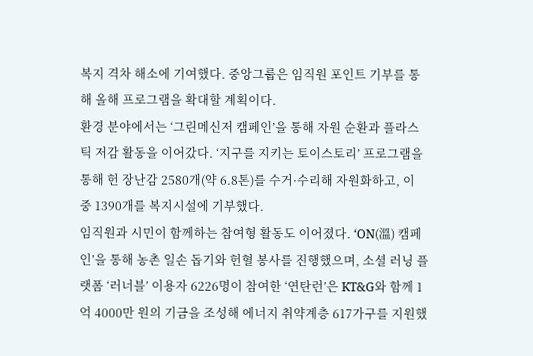복지 격차 해소에 기여했다. 중앙그룹은 임직원 포인트 기부를 통해 올해 프로그램을 확대할 계획이다.
환경 분야에서는 ‘그린메신저 캠페인’을 통해 자원 순환과 플라스틱 저감 활동을 이어갔다. ‘지구를 지키는 토이스토리’ 프로그램을 통해 헌 장난감 2580개(약 6.8톤)를 수거·수리해 자원화하고, 이 중 1390개를 복지시설에 기부했다.
임직원과 시민이 함께하는 참여형 활동도 이어졌다. ‘ON(溫) 캠페인’을 통해 농촌 일손 돕기와 헌혈 봉사를 진행했으며, 소셜 러닝 플랫폼 ‘러너블’ 이용자 6226명이 참여한 ‘연탄런’은 KT&G와 함께 1억 4000만 원의 기금을 조성해 에너지 취약계층 617가구를 지원했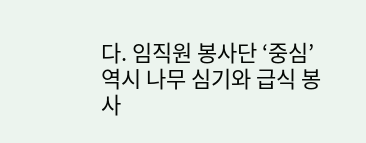다. 임직원 봉사단 ‘중심’ 역시 나무 심기와 급식 봉사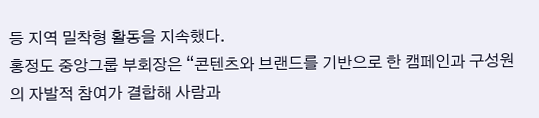등 지역 밀착형 활동을 지속했다.
홍정도 중앙그룹 부회장은 “콘텐츠와 브랜드를 기반으로 한 캠페인과 구성원의 자발적 참여가 결합해 사람과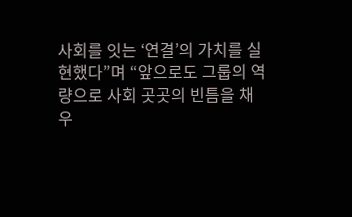사회를 잇는 ‘연결’의 가치를 실현했다”며 “앞으로도 그룹의 역량으로 사회 곳곳의 빈틈을 채우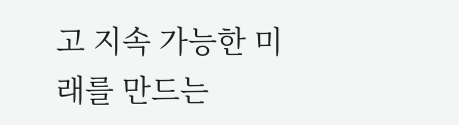고 지속 가능한 미래를 만드는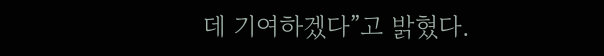데 기여하겠다”고 밝혔다.